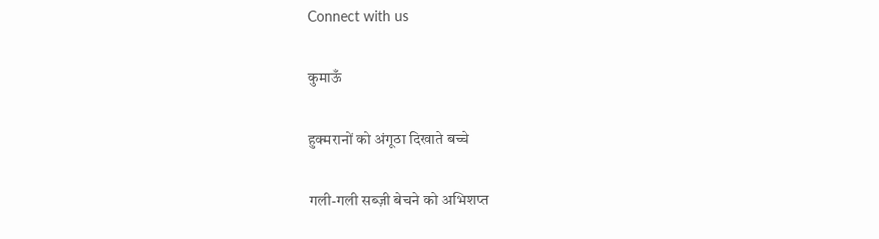Connect with us

कुमाऊँ

हुक्मरानों को अंगूठा दिखाते बच्चे

गली-गली सब्ज़ी बेचने को अभिशप्त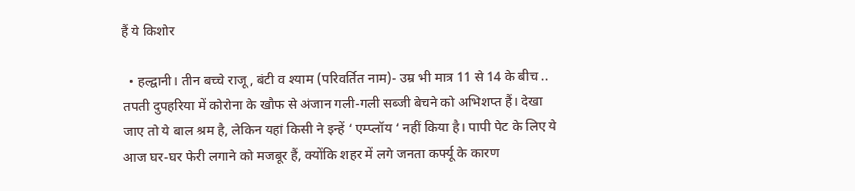हैं ये किशोर

  • हल्द्वानी। तीन बच्चे राजू, बंटी व श्याम (परिवर्तित नाम)- उम्र भी मात्र 11 से 14 के बीच .. तपती दुपहरिया में कोरोना के खौफ से अंजान गली-गली सब्जी बेचने को अभिशप्त हैं। देखा जाए तो ये बाल श्रम है, लेकिन यहां किसी ने इन्हें ‘ एम्प्लॉय ‘ नहीं किया है। पापी पेट के लिए ये आज घर-घर फेरी लगाने को मजबूर हैं, क्योंकि शहर में लगे जनता कर्फ्यू के कारण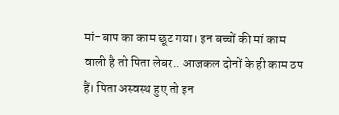मां-बाप का काम छूट गया। इन बच्चों की मां काम वाली है तो पिता लेबर.. आजकल दोनों के ही काम ठप हैं। पिता अस्वस्थ हुए तो इन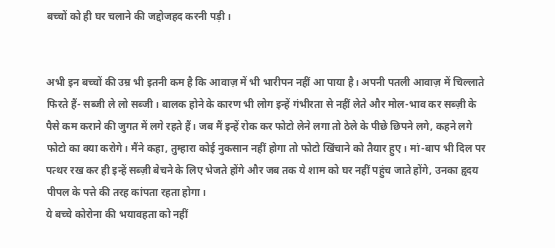बच्चों को ही घर चलाने की जद्दोजहद करनी पड़ी।


अभी इन बच्चों की उम्र भी इतनी कम है कि आवाज़ में भी भारीपन नहीं आ पाया है। अपनी पतली आवाज़ में चिल्लाते फिरते हैं- सब्जी ले लो सब्जी। बालक होने के कारण भी लोग इन्हें गंभीरता से नहीं लेते और मोल-भाव कर सब्ज़ी के पैसे कम कराने की जुगत में लगे रहते हैं। जब मैं इन्हें रोक कर फोटो लेने लगा तो ठेले के पीछे छिपने लगे, कहने लगे फोटो का क्या करोगे। मैंने कहा, तुम्हारा कोई नुकसान नहीं होगा तो फोटो खिंचाने को तैयार हुए। मां-बाप भी दिल पर पत्थर रख कर ही इन्हें सब्ज़ी बेचने के लिए भेजते होंगे और जब तक ये शाम को घर नहीं पहुंच जाते होंगे, उनका हृदय पीपल के पत्ते की तरह कांपता रहता होगा।
ये बच्चे कोरोना की भयावहता को नहीं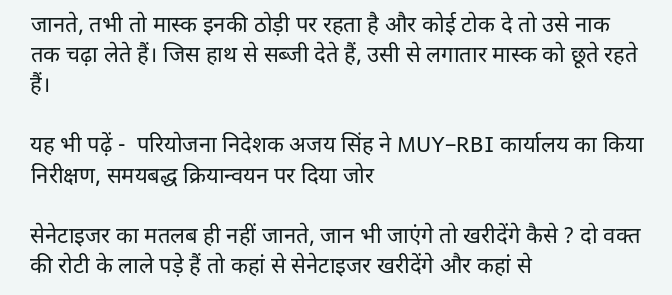जानते, तभी तो मास्क इनकी ठोड़ी पर रहता है और कोई टोक दे तो उसे नाक तक चढ़ा लेते हैं। जिस हाथ से सब्जी देते हैं, उसी से लगातार मास्क को छूते रहते हैं।

यह भी पढ़ें -  परियोजना निदेशक अजय सिंह ने MUY–RBI कार्यालय का किया निरीक्षण, समयबद्ध क्रियान्वयन पर दिया जोर

सेनेटाइजर का मतलब ही नहीं जानते, जान भी जाएंगे तो खरीदेंगे कैसे ? दो वक्त की रोटी के लाले पड़े हैं तो कहां से सेनेटाइजर खरीदेंगे और कहां से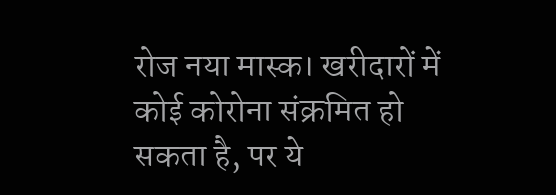रोज नया मास्क। खरीदारों में कोई कोरोना संक्रमित हो सकता है, पर ये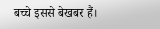बच्चे इससे बेखबर हैं।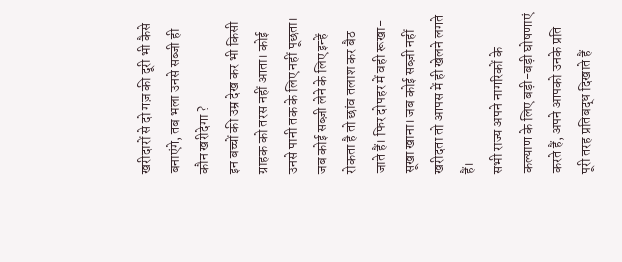खरीदारों से दो गज़ की दूरी भी कैसे बनाएंगे, तब भला उनसे सब्जी ही कौन खरीदेगा ?
इन बच्चों की उम्र देख कर भी किसी ग्राहक को तरस नहीं आता। कोई उनसे पानी तक के लिए नहीं पूछता। जब कोई सब्ज़ी लेने के लिए इन्हें रोकता है तो छांव तलाश कर बैठ जाते हैं। फिर दोपहर में वही रूखा-सूखा खाना। जब कोई सब्ज़ी नहीं खरीदता तो आपस में ही खेलने लगते हैं।
सभी राज्य अपने नागरिकों के कल्याण के लिए बड़ी-बड़ी घोषणाएं करते हैं, अपने आपको उनके प्रति पूरी तरह प्रतिबद्ध दिखाते हैं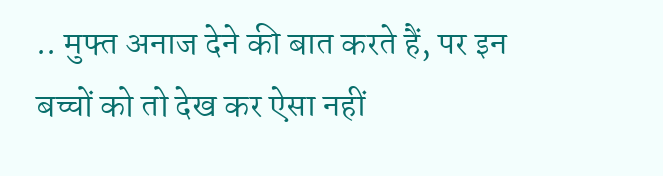.. मुफ्त अनाज देने की बात करते हैं, पर इन बच्चों को तो देख कर ऐसा नहीं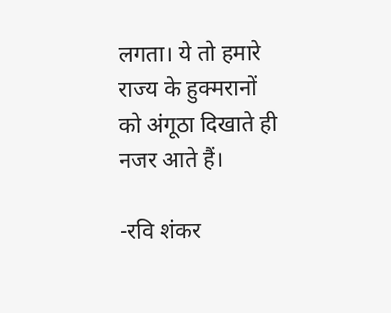लगता। ये तो हमारे राज्य के हुक्मरानों को अंगूठा दिखाते ही नजर आते हैं।

-रवि शंकर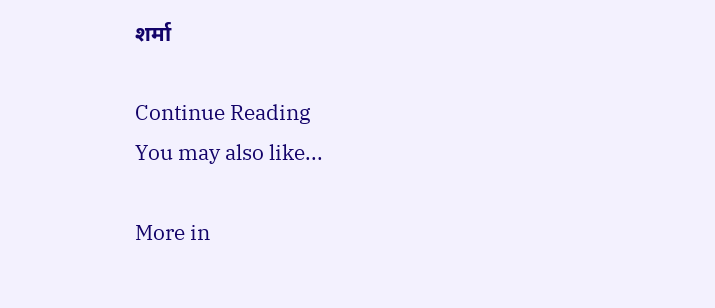शर्मा

Continue Reading
You may also like...

More in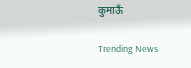कुमाऊँ

Trending News